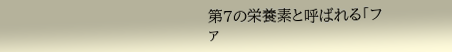第7の栄養素と呼ばれる「ファ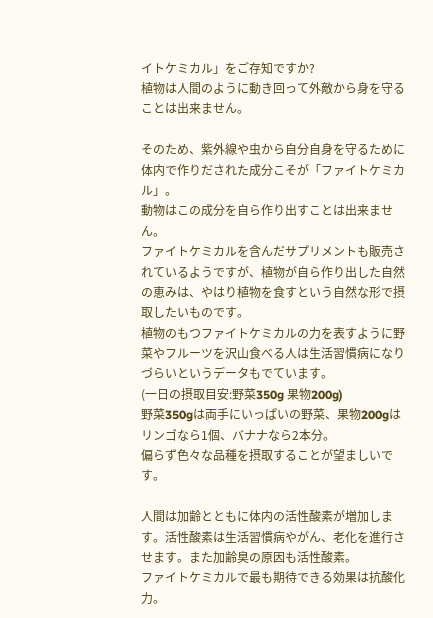イトケミカル」をご存知ですか?
植物は人間のように動き回って外敵から身を守ることは出来ません。

そのため、紫外線や虫から自分自身を守るために体内で作りだされた成分こそが「ファイトケミカル」。
動物はこの成分を自ら作り出すことは出来ません。
ファイトケミカルを含んだサプリメントも販売されているようですが、植物が自ら作り出した自然の恵みは、やはり植物を食すという自然な形で摂取したいものです。
植物のもつファイトケミカルの力を表すように野菜やフルーツを沢山食べる人は生活習慣病になりづらいというデータもでています。
(一日の摂取目安:野菜350g 果物200g)
野菜350gは両手にいっぱいの野菜、果物200gはリンゴなら1個、バナナなら2本分。
偏らず色々な品種を摂取することが望ましいです。

人間は加齢とともに体内の活性酸素が増加します。活性酸素は生活習慣病やがん、老化を進行させます。また加齢臭の原因も活性酸素。
ファイトケミカルで最も期待できる効果は抗酸化力。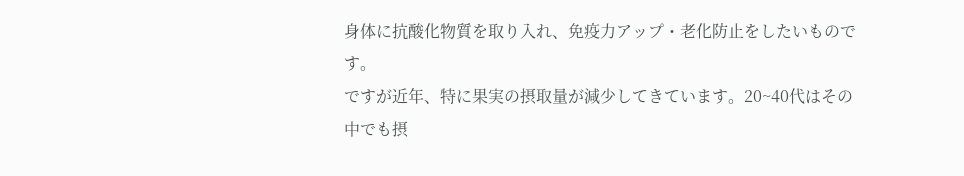身体に抗酸化物質を取り入れ、免疫力アップ・老化防止をしたいものです。
ですが近年、特に果実の摂取量が減少してきています。20~40代はその中でも摂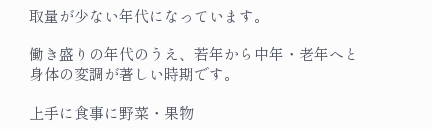取量が少ない年代になっています。

働き盛りの年代のうえ、若年から中年・老年へと身体の変調が著しい時期です。

上手に食事に野菜・果物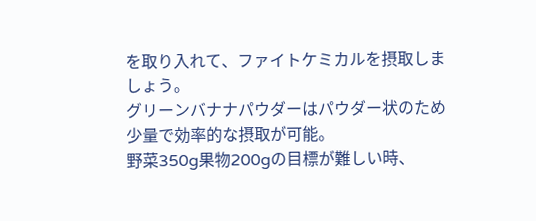を取り入れて、ファイトケミカルを摂取しましょう。
グリーンバナナパウダーはパウダー状のため少量で効率的な摂取が可能。
野菜350g果物200gの目標が難しい時、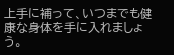上手に補って、いつまでも健康な身体を手に入れましょう。